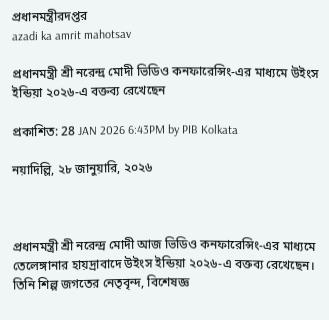প্রধানমন্ত্রীরদপ্তর
azadi ka amrit mahotsav

প্রধানমন্ত্রী শ্রী নরেন্দ্র মোদী ভিডিও কনফারেন্সিং-এর মাধ্যমে উইংস ইন্ডিয়া ২০২৬-এ বক্তব্য রেখেছেন

প্রকাশিত: 28 JAN 2026 6:43PM by PIB Kolkata

নয়াদিল্লি, ২৮ জানুয়ারি, ২০২৬



প্রধানমন্ত্রী শ্রী নরেন্দ্র মোদী আজ ভিডিও কনফারেন্সিং-এর মাধ্যমে তেলেঙ্গানার হায়দ্রাবাদে উইংস ইন্ডিয়া ২০২৬-এ বক্তব্য রেখেছেন। তিনি শিল্প জগতের নেতৃবৃন্দ, বিশেষজ্ঞ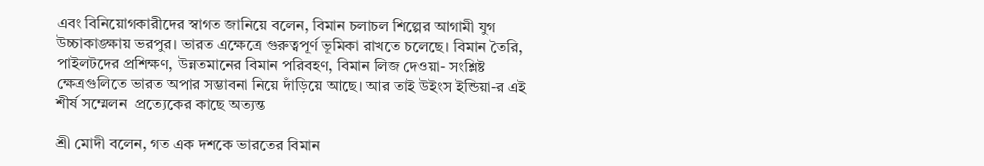এবং বিনিয়োগকারীদের স্বাগত জানিয়ে বলেন, বিমান চলাচল শিল্পের আগামী যুগ উচ্চাকাঙ্ক্ষায় ভরপুর। ভারত এক্ষেত্রে গুরুত্বপূর্ণ ভূমিকা রাখতে চলেছে। বিমান তৈরি, পাইলটদের প্রশিক্ষণ, উন্নতমানের বিমান পরিবহণ, বিমান লিজ দেওয়া- সংশ্লিষ্ট ক্ষেত্রগুলিতে ভারত অপার সম্ভাবনা নিয়ে দাঁড়িয়ে আছে। আর তাই উইংস ইন্ডিয়া-র এই শীর্ষ সম্মেলন  প্রত্যেকের কাছে অত্যন্ত

শ্রী মোদী বলেন, গত এক দশকে ভারতের বিমান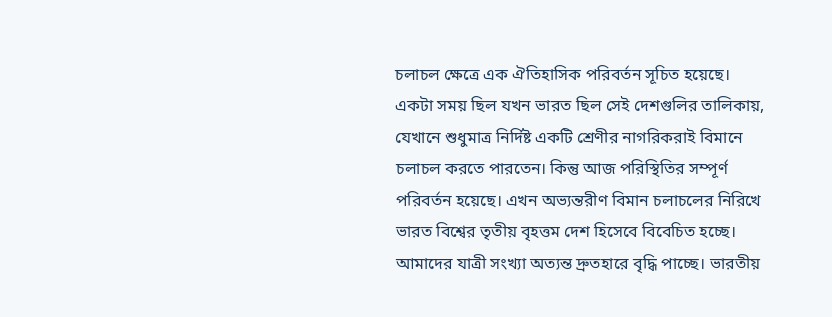চলাচল ক্ষেত্রে এক ঐতিহাসিক পরিবর্তন সূচিত হয়েছে। একটা সময় ছিল যখন ভারত ছিল সেই দেশগুলির তালিকায়, যেখানে শুধুমাত্র নির্দিষ্ট একটি শ্রেণীর নাগরিকরাই বিমানে চলাচল করতে পারতেন। কিন্তু আজ পরিস্থিতির সম্পূর্ণ পরিবর্তন হয়েছে। এখন অভ্যন্তরীণ বিমান চলাচলের নিরিখে ভারত বিশ্বের তৃতীয় বৃহত্তম দেশ হিসেবে বিবেচিত হচ্ছে। আমাদের যাত্রী সংখ্যা অত্যন্ত দ্রুতহারে বৃদ্ধি পাচ্ছে। ভারতীয়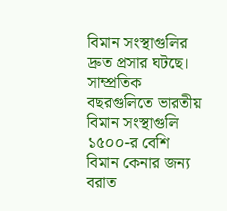বিমান সংস্থাগুলির দ্রুত প্রসার ঘটছে। সাম্প্রতিক বছরগুলিতে ভারতীয় বিমান সংস্থাগুলি ১৫০০-র বেশি বিমান কেনার জন্য বরাত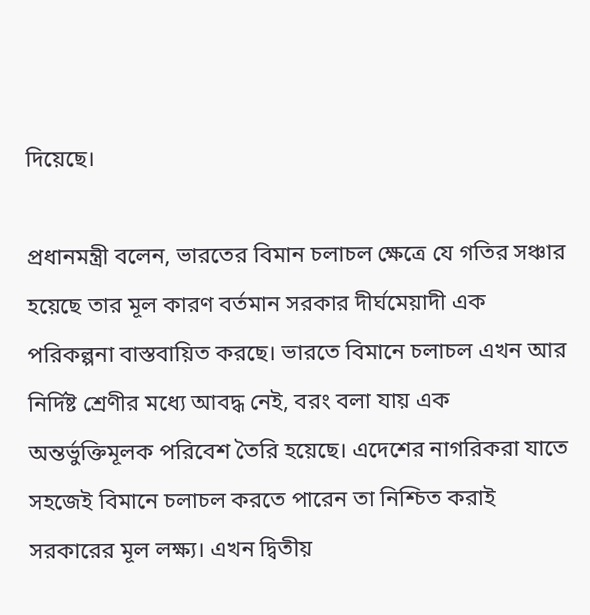দিয়েছে।

প্রধানমন্ত্রী বলেন, ভারতের বিমান চলাচল ক্ষেত্রে যে গতির সঞ্চার হয়েছে তার মূল কারণ বর্তমান সরকার দীর্ঘমেয়াদী এক পরিকল্পনা বাস্তবায়িত করছে। ভারতে বিমানে চলাচল এখন আর নির্দিষ্ট শ্রেণীর মধ্যে আবদ্ধ নেই, বরং বলা যায় এক অন্তর্ভুক্তিমূলক পরিবেশ তৈরি হয়েছে। এদেশের নাগরিকরা যাতে সহজেই বিমানে চলাচল করতে পারেন তা নিশ্চিত করাই সরকারের মূল লক্ষ্য। এখন দ্বিতীয়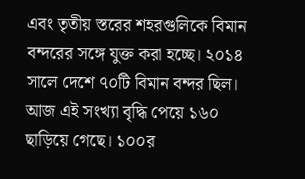এবং তৃতীয় স্তরের শহরগুলিকে বিমান বন্দরের সঙ্গে যুক্ত করা হচ্ছে। ২০১৪ সালে দেশে ৭০টি বিমান বন্দর ছিল। আজ এই সংখ্যা বৃদ্ধি পেয়ে ১৬০ ছাড়িয়ে গেছে। ১০০র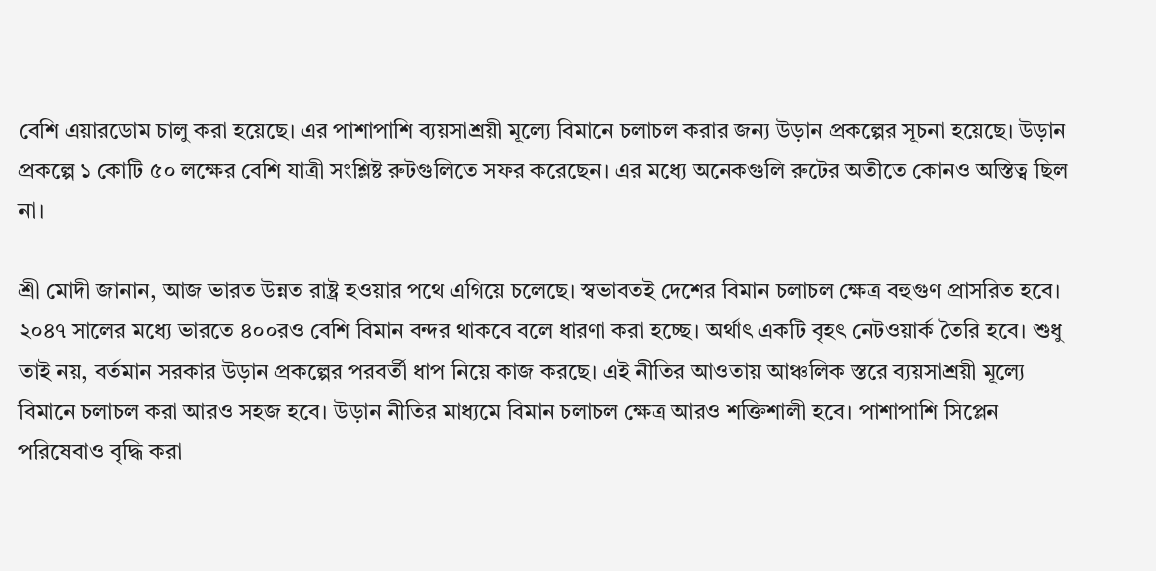বেশি এয়ারডোম চালু করা হয়েছে। এর পাশাপাশি ব্যয়সাশ্রয়ী মূল্যে বিমানে চলাচল করার জন্য উড়ান প্রকল্পের সূচনা হয়েছে। উড়ান প্রকল্পে ১ কোটি ৫০ লক্ষের বেশি যাত্রী সংশ্লিষ্ট রুটগুলিতে সফর করেছেন। এর মধ্যে অনেকগুলি রুটের অতীতে কোনও অস্তিত্ব ছিল না।

শ্রী মোদী জানান, আজ ভারত উন্নত রাষ্ট্র হওয়ার পথে এগিয়ে চলেছে। স্বভাবতই দেশের বিমান চলাচল ক্ষেত্র বহুগুণ প্রাসরিত হবে। ২০৪৭ সালের মধ্যে ভারতে ৪০০রও বেশি বিমান বন্দর থাকবে বলে ধারণা করা হচ্ছে। অর্থাৎ একটি বৃহৎ নেটওয়ার্ক তৈরি হবে। শুধু তাই নয়, বর্তমান সরকার উড়ান প্রকল্পের পরবর্তী ধাপ নিয়ে কাজ করছে। এই নীতির আওতায় আঞ্চলিক স্তরে ব্যয়সাশ্রয়ী মূল্যে বিমানে চলাচল করা আরও সহজ হবে। উড়ান নীতির মাধ্যমে বিমান চলাচল ক্ষেত্র আরও শক্তিশালী হবে। পাশাপাশি সিপ্লেন পরিষেবাও বৃদ্ধি করা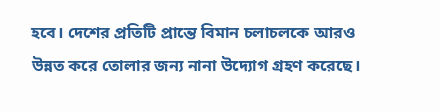হবে। দেশের প্রতিটি প্রান্তে বিমান চলাচলকে আরও উন্নত করে তোলার জন্য নানা উদ্যোগ গ্রহণ করেছে।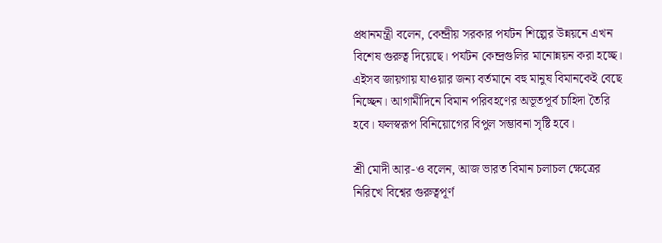প্রধানমন্ত্রী বলেন, কেন্দ্রীয় সরকার পর্যটন শিল্পের উন্নয়নে এখন বিশেষ গুরুত্ব দিয়েছে। পর্যটন কেন্দ্রগুলির মানোন্নয়ন করা হচ্ছে। এইসব জায়গায় যাওয়ার জন্য বর্তমানে বহু মানুষ বিমানকেই বেছে নিচ্ছেন। আগামীদিনে বিমান পরিবহণের অভূতপূর্ব চাহিদা তৈরি হবে। ফলস্বরূপ বিনিয়োগের বিপুল সম্ভাবনা সৃষ্টি হবে।

শ্রী মোদী আর-ও বলেন, আজ ভারত বিমান চলাচল ক্ষেত্রের নিরিখে বিশ্বের গুরুত্বপূর্ণ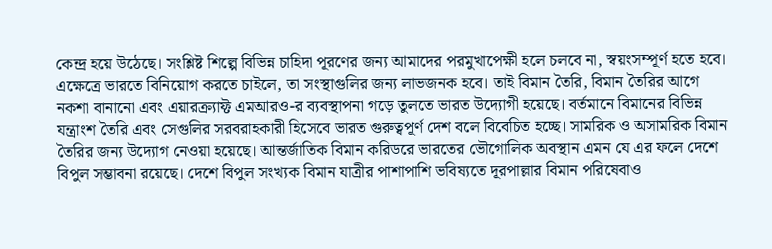কেন্দ্র হয়ে উঠেছে। সংশ্লিষ্ট শিল্পে বিভিন্ন চাহিদা পূরণের জন্য আমাদের পরমুখাপেক্ষী হলে চলবে না, স্বয়ংসম্পূর্ণ হতে হবে। এক্ষেত্রে ভারতে বিনিয়োগ করতে চাইলে, তা সংস্থাগুলির জন্য লাভজনক হবে। তাই বিমান তৈরি, বিমান তৈরির আগে নকশা বানানো এবং এয়ারক্র্যাফ্ট এমআরও-র ব্যবস্থাপনা গড়ে তুলতে ভারত উদ্যোগী হয়েছে। বর্তমানে বিমানের বিভিন্ন যন্ত্রাংশ তৈরি এবং সেগুলির সরবরাহকারী হিসেবে ভারত গুরুত্বপূর্ণ দেশ বলে বিবেচিত হচ্ছে। সামরিক ও অসামরিক বিমান তৈরির জন্য উদ্যোগ নেওয়া হয়েছে। আন্তর্জাতিক বিমান করিডরে ভারতের ভৌগোলিক অবস্থান এমন যে এর ফলে দেশে বিপুল সম্ভাবনা রয়েছে। দেশে বিপুল সংখ্যক বিমান যাত্রীর পাশাপাশি ভবিষ্যতে দূরপাল্লার বিমান পরিষেবাও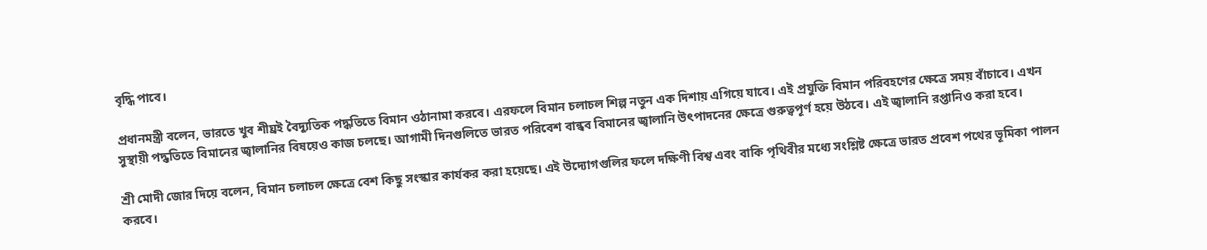বৃদ্ধি পাবে।

প্রধানমন্ত্রী বলেন, ভারতে খুব শীঘ্রই বৈদ্যুতিক পদ্ধতিতে বিমান ওঠানামা করবে। এরফলে বিমান চলাচল শিল্প নতুন এক দিশায় এগিয়ে যাবে। এই প্রযুক্তি বিমান পরিবহণের ক্ষেত্রে সময় বাঁচাবে। এখন সুস্থায়ী পদ্ধতিতে বিমানের জ্বালানির বিষয়েও কাজ চলছে। আগামী দিনগুলিতে ভারত পরিবেশ বান্ধব বিমানের জ্বালানি উৎপাদনের ক্ষেত্রে গুরুত্বপূর্ণ হয়ে উঠবে। এই জ্বালানি রপ্তানিও করা হবে।

শ্রী মোদী জোর দিয়ে বলেন, বিমান চলাচল ক্ষেত্রে বেশ কিছু সংস্কার কার্যকর করা হয়েছে। এই উদ্যোগগুলির ফলে দক্ষিণী বিশ্ব এবং বাকি পৃথিবীর মধ্যে সংশ্লিষ্ট ক্ষেত্রে ভারত প্রবেশ পথের ভূমিকা পালন করবে।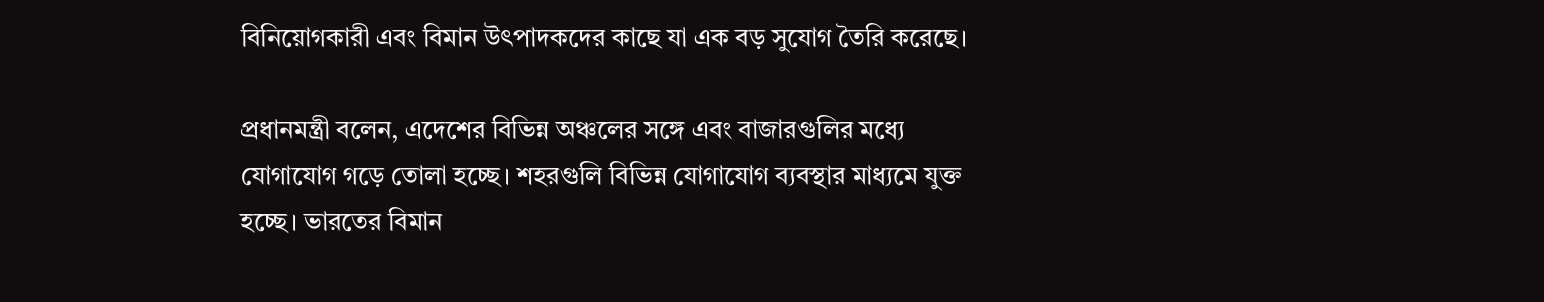বিনিয়োগকারী এবং বিমান উৎপাদকদের কাছে যা এক বড় সুযোগ তৈরি করেছে।

প্রধানমন্ত্রী বলেন, এদেশের বিভিন্ন অঞ্চলের সঙ্গে এবং বাজারগুলির মধ্যে যোগাযোগ গড়ে তোলা হচ্ছে। শহরগুলি বিভিন্ন যোগাযোগ ব্যবস্থার মাধ্যমে যুক্ত হচ্ছে। ভারতের বিমান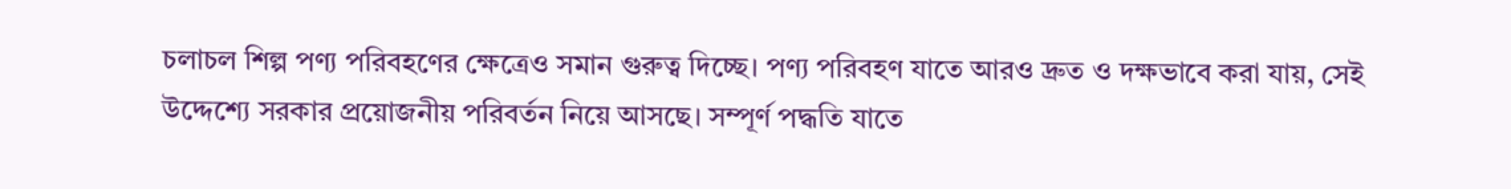চলাচল শিল্প পণ্য পরিবহণের ক্ষেত্রেও সমান গুরুত্ব দিচ্ছে। পণ্য পরিবহণ যাতে আরও দ্রুত ও দক্ষভাবে করা যায়, সেই উদ্দেশ্যে সরকার প্রয়োজনীয় পরিবর্তন নিয়ে আসছে। সম্পূর্ণ পদ্ধতি যাতে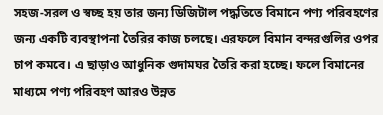সহজ-সরল ও স্বচ্ছ হয় তার জন্য ডিজিটাল পদ্ধতিতে বিমানে পণ্য পরিবহণের জন্য একটি ব্যবস্থাপনা তৈরির কাজ চলছে। এরফলে বিমান বন্দরগুলির ওপর চাপ কমবে। এ ছাড়াও আধুনিক গুদামঘর তৈরি করা হচ্ছে। ফলে বিমানের মাধ্যমে পণ্য পরিবহণ আরও উন্নত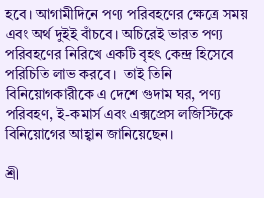হবে। আগামীদিনে পণ্য পরিবহণের ক্ষেত্রে সময় এবং অর্থ দুইই বাঁচবে। অচিরেই ভারত পণ্য পরিবহণের নিরিখে একটি বৃহৎ কেন্দ্র হিসেবে পরিচিতি লাভ করবে।  তাই তিনি বিনিয়োগকারীকে এ দেশে গুদাম ঘর, পণ্য পরিবহণ, ই-কমার্স এবং এক্সপ্রেস লজিস্টিকে বিনিয়োগের আহ্বান জানিয়েছেন।

শ্রী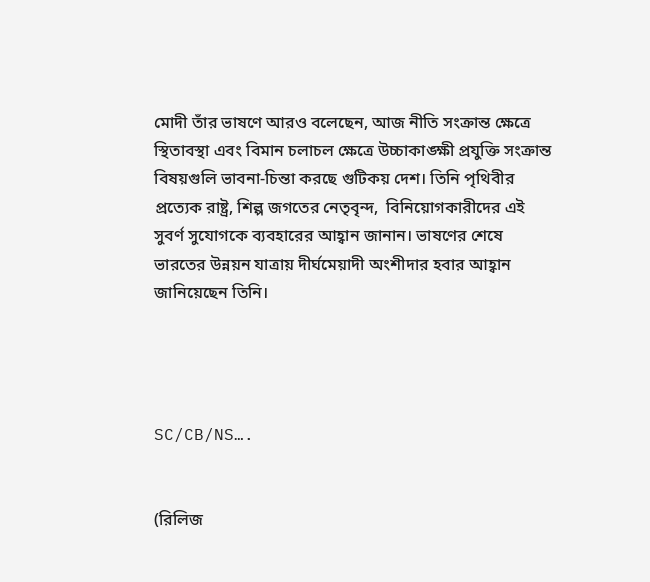মোদী তাঁর ভাষণে আরও বলেছেন, আজ নীতি সংক্রান্ত ক্ষেত্রে স্থিতাবস্থা এবং বিমান চলাচল ক্ষেত্রে উচ্চাকাঙ্ক্ষী প্রযুক্তি সংক্রান্ত বিষয়গুলি ভাবনা-চিন্তা করছে গুটিকয় দেশ। তিনি পৃথিবীর প্রত্যেক রাষ্ট্র, শিল্প জগতের নেতৃবৃন্দ,  বিনিয়োগকারীদের এই সুবর্ণ সুযোগকে ব্যবহারের আহ্বান জানান। ভাষণের শেষে ভারতের উন্নয়ন যাত্রায় দীর্ঘমেয়াদী অংশীদার হবার আহ্বান জানিয়েছেন তিনি।




SC/CB/NS….


(রিলিজ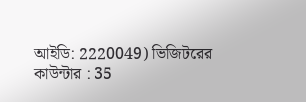আইডি: 2220049) ভিজিটরের কাউন্টার : 35